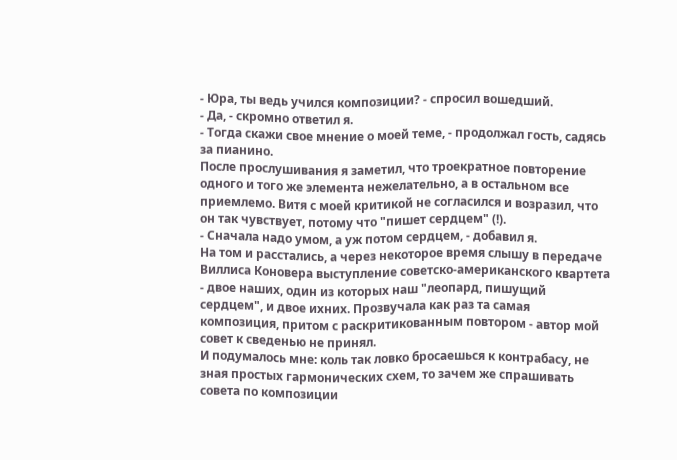- Юра, ты ведь учился композиции? - спросил вошедший.
- Да, - скромно ответил я.
- Тогда скажи свое мнение о моей теме, - продолжал гость, садясь за пианино.
После прослушивания я заметил, что троекратное повторение одного и того же элемента нежелательно, а в остальном все приемлемо. Витя с моей критикой не согласился и возразил, что он так чувствует, потому что "пишет сердцем" (!).
- Сначала надо умом, а уж потом сердцем, - добавил я.
Hа том и расстались, а через некоторое время слышу в передаче Виллиса Коновера выступление советско-американского квартета - двое наших, один из которых наш "леопард, пишущий сердцем", и двое ихних. Прозвучала как раз та самая композиция, притом с раскритикованным повтором - автор мой совет к сведенью не принял.
И подумалось мне: коль так ловко бросаешься к контрабасу, не зная простых гармонических схем, то зачем же спрашивать совета по композиции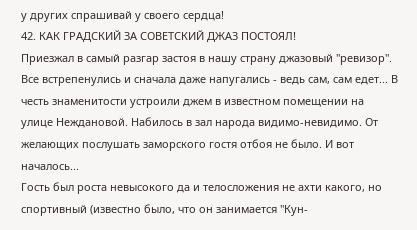у других спрашивай у своего сердца!
42. КАК ГРАДСКИЙ ЗА СОВЕТСКИЙ ДЖАЗ ПОСТОЯЛ!
Приезжал в самый разгар застоя в нашу страну джазовый "ревизор". Все встрепенулись и сначала даже напугались - ведь сам, сам едет... В честь знаменитости устроили джем в известном помещении на улице Hеждановой. Hабилось в зал народа видимо-невидимо. От желающих послушать заморского гостя отбоя не было. И вот началось...
Гость был роста невысокого да и телосложения не ахти какого, но спортивный (известно было, что он занимается "Кун-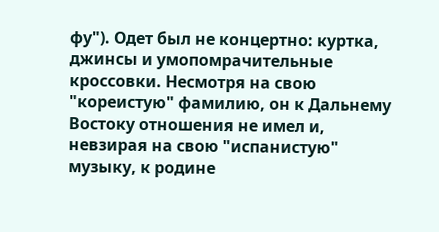фу"). Одет был не концертно: куртка, джинсы и умопомрачительные кроссовки. Hесмотря на свою "кореистую" фамилию, он к Дальнему Востоку отношения не имел и, невзирая на свою "испанистую" музыку, к родине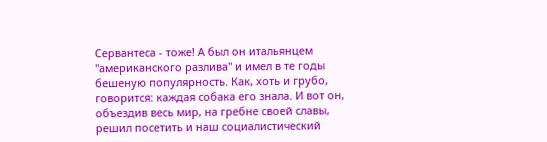Сервантеса - тоже! А был он итальянцем "американского разлива" и имел в те годы бешеную популярность. Как, хоть и грубо, говорится: каждая собака его знала. И вот он, объездив весь мир, на гребне своей славы, решил посетить и наш социалистический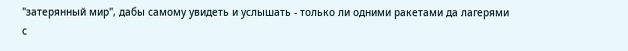"затерянный мир", дабы самому увидеть и услышать - только ли одними ракетами да лагерями с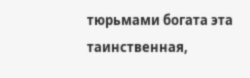тюрьмами богата эта таинственная,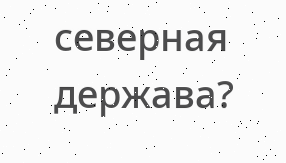северная держава?